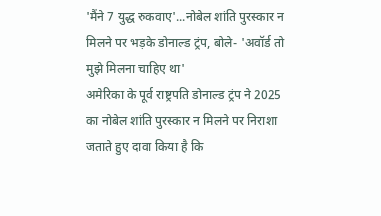'मैंने 7 युद्ध रुकवाए'...नोबेल शांति पुरस्कार न मिलने पर भड़के डोनाल्ड ट्रंप, बोले- 'अवॉर्ड तो मुझे मिलना चाहिए था'
अमेरिका के पूर्व राष्ट्रपति डोनाल्ड ट्रंप ने 2025 का नोबेल शांति पुरस्कार न मिलने पर निराशा जताते हुए दावा किया है कि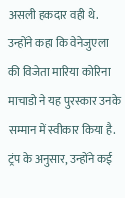असली हकदार वही थे. उन्होंने कहा कि वेनेजुएला की विजेता मारिया कोरिना माचाडो ने यह पुरस्कार उनके सम्मान में स्वीकार किया है. ट्रंप के अनुसार, उन्होंने कई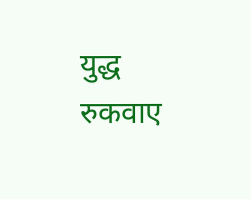युद्ध रुकवाए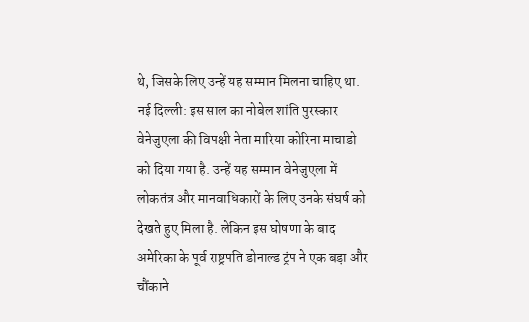थे, जिसके लिए उन्हें यह सम्मान मिलना चाहिए था.
नई दिल्ली: इस साल का नोबेल शांति पुरस्कार वेनेजुएला की विपक्षी नेता मारिया कोरिना माचाडो को दिया गया है. उन्हें यह सम्मान वेनेजुएला में लोकतंत्र और मानवाधिकारों के लिए उनके संघर्ष को देखते हुए मिला है. लेकिन इस घोषणा के बाद अमेरिका के पूर्व राष्ट्रपति डोनाल्ड ट्रंप ने एक बड़ा और चौंकाने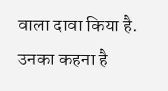वाला दावा किया है. उनका कहना है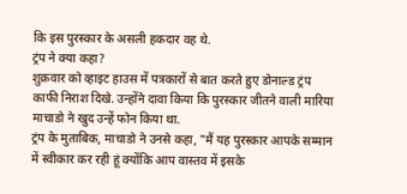कि इस पुरस्कार के असली हकदार वह थे.
ट्रंप ने क्या कहा?
शुक्रवार को व्हाइट हाउस में पत्रकारों से बात करते हुए डोनाल्ड ट्रंप काफी निराश दिखे. उन्होंने दावा किया कि पुरस्कार जीतने वाली मारिया माचाडो ने खुद उन्हें फोन किया था.
ट्रंप के मुताबिक, माचाडो ने उनसे कहा, "मैं यह पुरस्कार आपके सम्मान में स्वीकार कर रही हूं क्योंकि आप वास्तव में इसके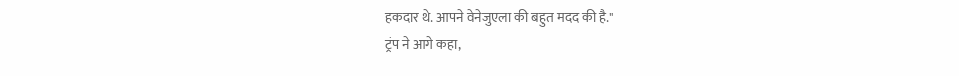हकदार थे. आपने वेनेजुएला की बहुत मदद की है."
ट्रंप ने आगे कहा,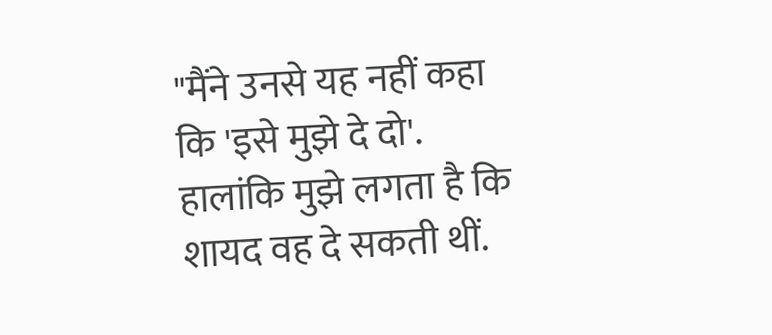"मैंने उनसे यह नहीं कहा कि 'इसे मुझे दे दो'. हालांकि मुझे लगता है कि शायद वह दे सकती थीं.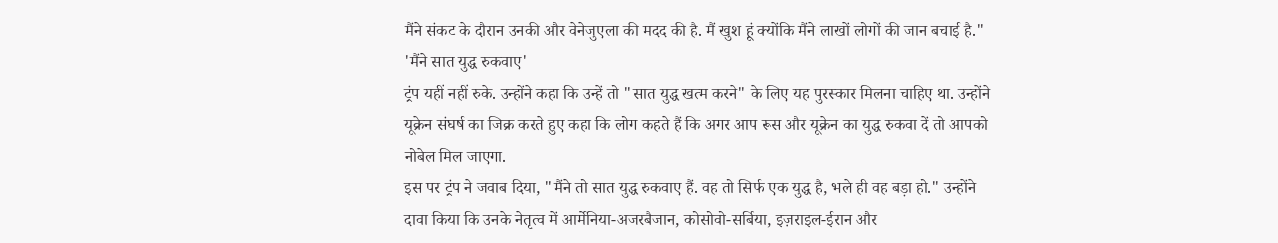मैंने संकट के दौरान उनकी और वेनेजुएला की मदद की है. मैं खुश हूं क्योंकि मैंने लाखों लोगों की जान बचाई है."
'मैंने सात युद्ध रुकवाए'
ट्रंप यहीं नहीं रुके. उन्होंने कहा कि उन्हें तो "सात युद्ध खत्म करने" के लिए यह पुरस्कार मिलना चाहिए था. उन्होंने यूक्रेन संघर्ष का जिक्र करते हुए कहा कि लोग कहते हैं कि अगर आप रूस और यूक्रेन का युद्ध रुकवा दें तो आपको नोबेल मिल जाएगा.
इस पर ट्रंप ने जवाब दिया, "मैंने तो सात युद्ध रुकवाए हैं. वह तो सिर्फ एक युद्ध है, भले ही वह बड़ा हो." उन्होंने दावा किया कि उनके नेतृत्व में आर्मेनिया-अजरबैजान, कोसोवो-सर्बिया, इज़राइल-ईरान और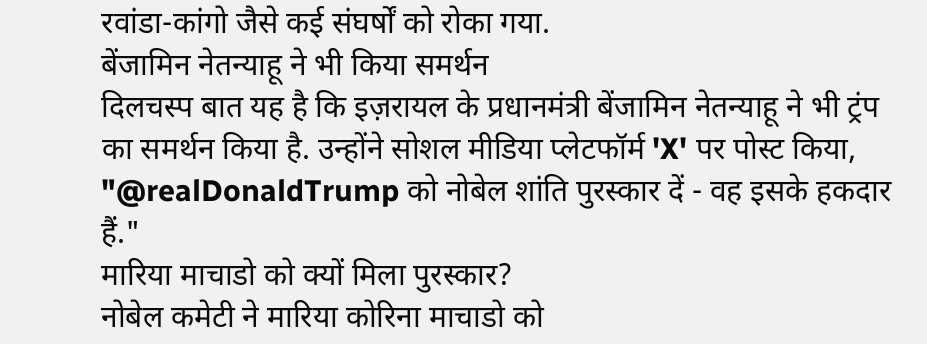रवांडा-कांगो जैसे कई संघर्षों को रोका गया.
बेंजामिन नेतन्याहू ने भी किया समर्थन
दिलचस्प बात यह है कि इज़रायल के प्रधानमंत्री बेंजामिन नेतन्याहू ने भी ट्रंप का समर्थन किया है. उन्होंने सोशल मीडिया प्लेटफॉर्म 'X' पर पोस्ट किया, "@realDonaldTrump को नोबेल शांति पुरस्कार दें - वह इसके हकदार हैं."
मारिया माचाडो को क्यों मिला पुरस्कार?
नोबेल कमेटी ने मारिया कोरिना माचाडो को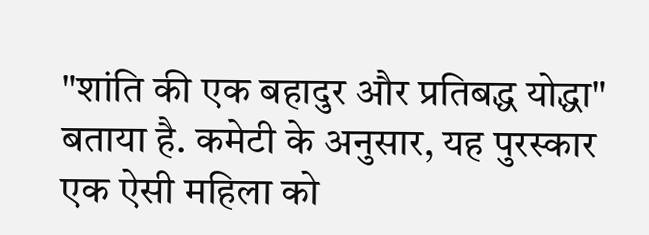"शांति की एक बहादुर और प्रतिबद्ध योद्धा" बताया है. कमेटी के अनुसार, यह पुरस्कार एक ऐसी महिला को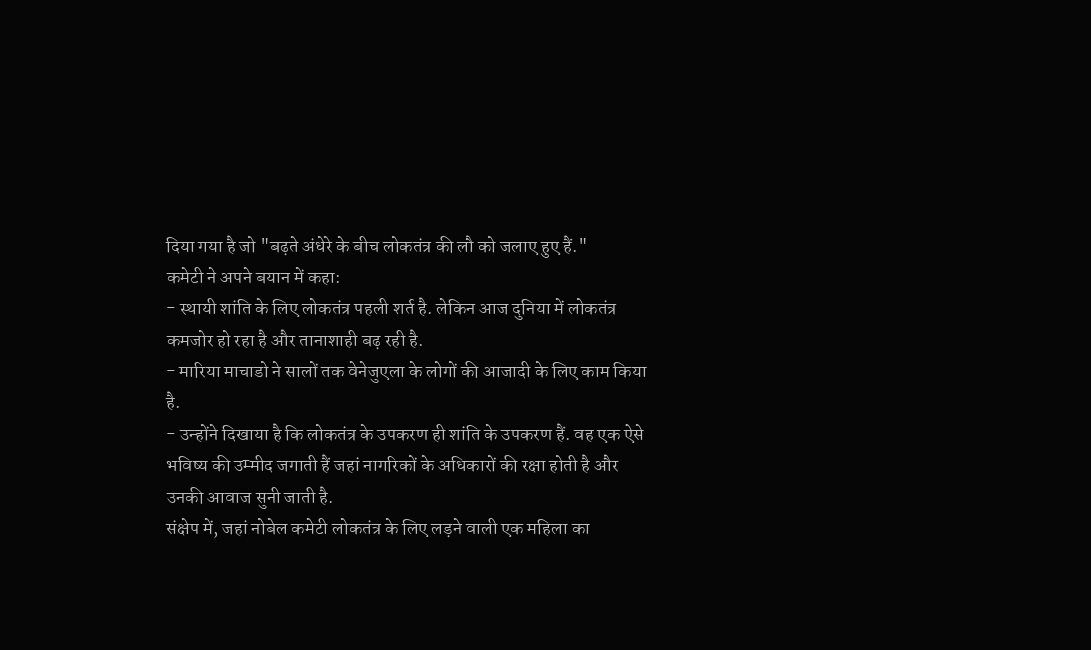दिया गया है जो "बढ़ते अंधेरे के बीच लोकतंत्र की लौ को जलाए हुए हैं."
कमेटी ने अपने बयान में कहा:
- स्थायी शांति के लिए लोकतंत्र पहली शर्त है. लेकिन आज दुनिया में लोकतंत्र कमजोर हो रहा है और तानाशाही बढ़ रही है.
- मारिया माचाडो ने सालों तक वेनेजुएला के लोगों की आजादी के लिए काम किया है.
- उन्होंने दिखाया है कि लोकतंत्र के उपकरण ही शांति के उपकरण हैं. वह एक ऐसे भविष्य की उम्मीद जगाती हैं जहां नागरिकों के अधिकारों की रक्षा होती है और उनकी आवाज सुनी जाती है.
संक्षेप में, जहां नोबेल कमेटी लोकतंत्र के लिए लड़ने वाली एक महिला का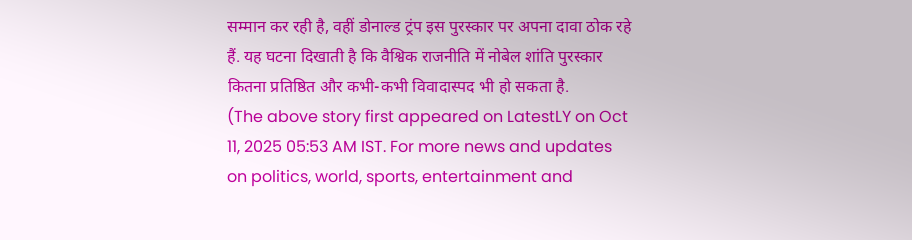सम्मान कर रही है, वहीं डोनाल्ड ट्रंप इस पुरस्कार पर अपना दावा ठोक रहे हैं. यह घटना दिखाती है कि वैश्विक राजनीति में नोबेल शांति पुरस्कार कितना प्रतिष्ठित और कभी-कभी विवादास्पद भी हो सकता है.
(The above story first appeared on LatestLY on Oct 11, 2025 05:53 AM IST. For more news and updates on politics, world, sports, entertainment and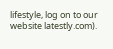lifestyle, log on to our website latestly.com).